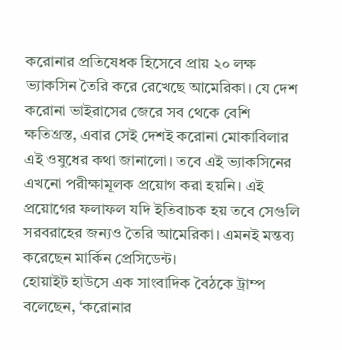করোনার প্রতিষেধক হিসেবে প্রায় ২০ লক্ষ ভ্যাকসিন তৈরি করে রেখেছে আমেরিকা। যে দেশ করোনা ভাইরাসের জেরে সব থেকে বেশি ক্ষতিগ্রস্ত, এবার সেই দেশই করোনা মোকাবিলার এই ওষুধের কথা জানালো। তবে এই ভ্যাকসিনের এখনো পরীক্ষামূলক প্রয়োগ করা হয়নি। এই প্রয়োগের ফলাফল যদি ইতিবাচক হয় তবে সেগুলি সরবরাহের জন্যও তৈরি আমেরিকা। এমনই মন্তব্য করেছেন মার্কিন প্রেসিডেন্ট।
হোয়াইট হাউসে এক সাংবাদিক বৈঠকে ট্রাম্প বলেছেন, ‘করোনার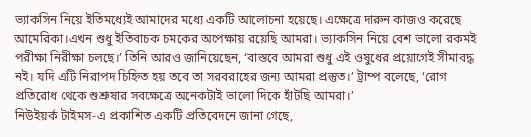ভ্যাকসিন নিয়ে ইতিমধ্যেই আমাদের মধ্যে একটি আলোচনা হয়েছে। এক্ষেত্রে দারুন কাজও করেছে আমেরিকা।এখন শুধু ইতিবাচক চমকের অপেক্ষায় রয়েছি আমরা। ভ্যাকসিন নিয়ে বেশ ভালো রকমই পরীক্ষা নিরীক্ষা চলছে।’ তিনি আরও জানিয়েছেন, ‘বাস্তবে আমরা শুধু এই ওষুধের প্রয়োগেই সীমাবদ্ধ নই। যদি এটি নিরাপদ চিহ্নিত হয় তবে তা সরবরাহের জন্য আমরা প্রস্তুত।’ ট্রাম্প বলেছে, ‘রোগ প্রতিরোধ থেকে শুশ্রুষার সবক্ষেত্রে অনেকটাই ভালো দিকে হাঁটছি আমরা।’
নিউইয়র্ক টাইমস-এ প্রকাশিত একটি প্রতিবেদনে জানা গেছে,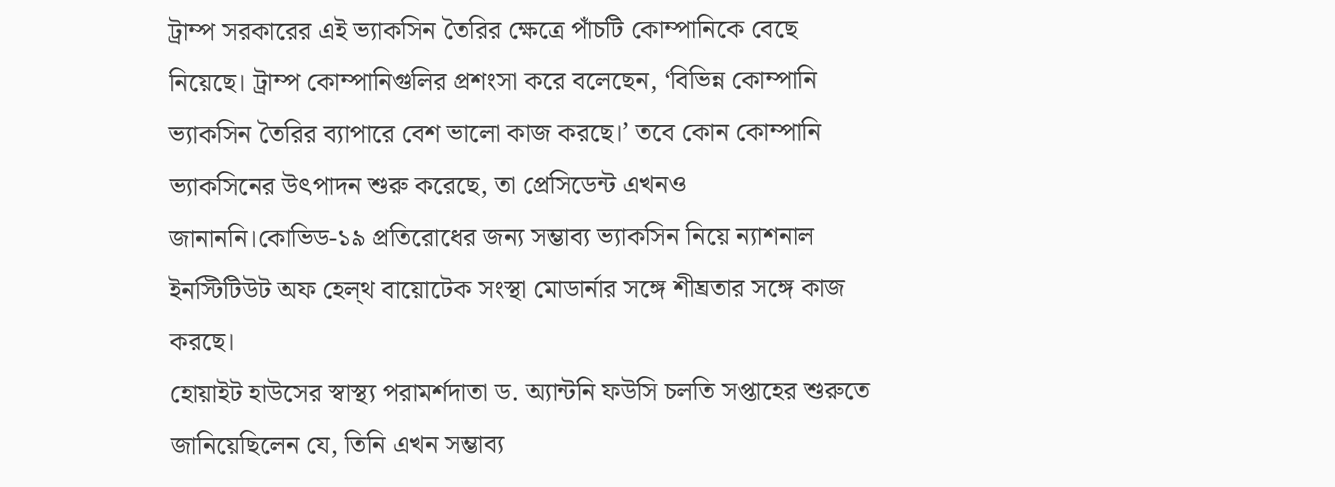ট্রাম্প সরকারের এই ভ্যাকসিন তৈরির ক্ষেত্রে পাঁচটি কোম্পানিকে বেছে নিয়েছে। ট্রাম্প কোম্পানিগুলির প্রশংসা করে বলেছেন, ‘বিভিন্ন কোম্পানি ভ্যাকসিন তৈরির ব্যাপারে বেশ ভালো কাজ করছে।’ তবে কোন কোম্পানি ভ্যাকসিনের উৎপাদন শুরু করেছে, তা প্রেসিডেন্ট এখনও জানাননি।কোভিড-১৯ প্রতিরোধের জন্য সম্ভাব্য ভ্যাকসিন নিয়ে ন্যাশনাল ইনস্টিটিউট অফ হেল্থ বায়োটেক সংস্থা মোডার্নার সঙ্গে শীঘ্রতার সঙ্গে কাজ করছে।
হোয়াইট হাউসের স্বাস্থ্য পরামর্শদাতা ড. অ্যান্টনি ফউসি চলতি সপ্তাহের শুরুতে জানিয়েছিলেন যে, তিনি এখন সম্ভাব্য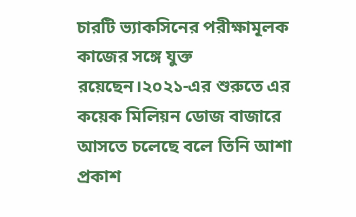চারটি ভ্যাকসিনের পরীক্ষামূলক কাজের সঙ্গে যুক্ত রয়েছেন।২০২১-এর শুরুতে এর কয়েক মিলিয়ন ডোজ বাজারে আসতে চলেছে বলে তিনি আশা প্রকাশ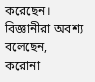করেছেন। বিজ্ঞানীরা অবশ্য বলেছেন, করোনা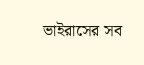ভাইরাসের সব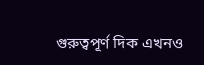গুরুত্বপূর্ণ দিক এখনও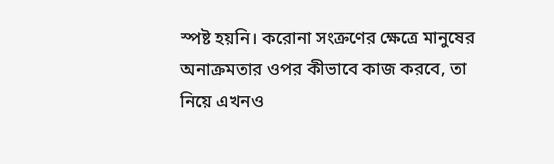স্পষ্ট হয়নি। করোনা সংক্রণের ক্ষেত্রে মানুষের অনাক্রমতার ওপর কীভাবে কাজ করবে, তা নিয়ে এখনও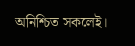অনিশ্চিত সকলেই।